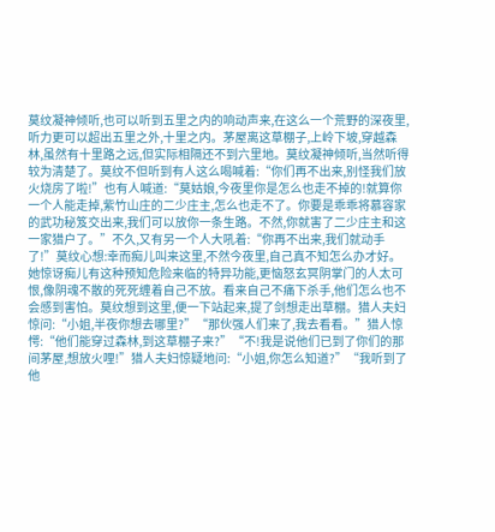莫纹凝神倾听,也可以听到五里之内的响动声来,在这么一个荒野的深夜里,听力更可以超出五里之外,十里之内。茅屋离这草棚子,上岭下坡,穿越森林,虽然有十里路之远,但实际相隔还不到六里地。莫纹凝神倾听,当然听得较为清楚了。莫纹不但听到有人这么喝喊着:“你们再不出来,别怪我们放火烧房了啦!”也有人喊道:“莫姑娘,今夜里你是怎么也走不掉的!就算你一个人能走掉,紫竹山庄的二少庄主,怎么也走不了。你要是乖乖将慕容家的武功秘笈交出来,我们可以放你一条生路。不然,你就害了二少庄主和这一家猎户了。”不久,又有另一个人大吼着:“你再不出来,我们就动手了!”莫纹心想:幸而痴儿叫来这里,不然今夜里,自己真不知怎么办才好。她惊讶痴儿有这种预知危险来临的特异功能,更恼怒玄冥阴掌门的人太可恨,像阴魂不散的死死缠着自己不放。看来自己不痛下杀手,他们怎么也不会感到害怕。莫纹想到这里,便一下站起来,提了剑想走出草棚。猎人夫妇惊问:“小姐,半夜你想去哪里?”“那伙强人们来了,我去看看。”猎人惊愕:“他们能穿过森林,到这草棚子来?”“不!我是说他们已到了你们的那间茅屋,想放火哩!”猎人夫妇惊疑地问:“小姐,你怎么知道?”“我听到了他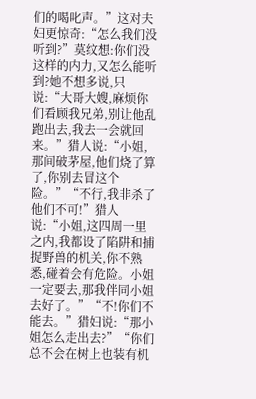们的喝叱声。”这对夫妇更惊奇:“怎么我们没听到?”莫纹想:你们没这样的内力,又怎么能听到?她不想多说,只说:“大哥大嫂,麻烦你们看顾我兄弟,别让他乱跑出去,我去一会就回来。”猎人说:“小姐,那间破茅屋,他们烧了算了,你别去冒这个险。”“不行,我非杀了他们不可!”猎人说:“小姐,这四周一里之内,我都设了陷阱和捕捉野兽的机关,你不熟悉,碰着会有危险。小姐一定要去,那我伴同小姐去好了。”“不!你们不能去。”猎妇说:“那小姐怎么走出去?”“你们总不会在树上也装有机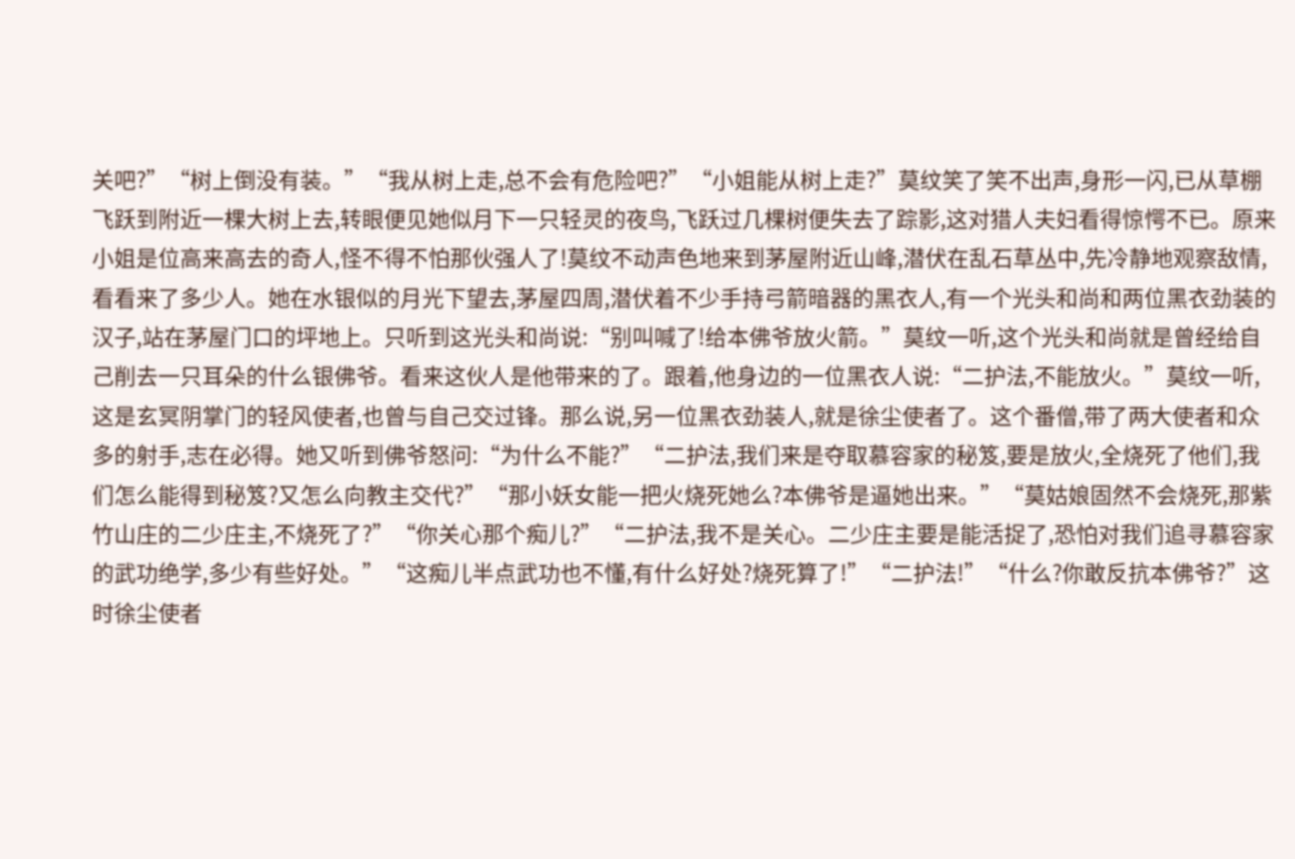关吧?”“树上倒没有装。”“我从树上走,总不会有危险吧?”“小姐能从树上走?”莫纹笑了笑不出声,身形一闪,已从草棚飞跃到附近一棵大树上去,转眼便见她似月下一只轻灵的夜鸟,飞跃过几棵树便失去了踪影,这对猎人夫妇看得惊愕不已。原来小姐是位高来高去的奇人,怪不得不怕那伙强人了!莫纹不动声色地来到茅屋附近山峰,潜伏在乱石草丛中,先冷静地观察敌情,看看来了多少人。她在水银似的月光下望去,茅屋四周,潜伏着不少手持弓箭暗器的黑衣人,有一个光头和尚和两位黑衣劲装的汉子,站在茅屋门口的坪地上。只听到这光头和尚说:“别叫喊了!给本佛爷放火箭。”莫纹一听,这个光头和尚就是曾经给自己削去一只耳朵的什么银佛爷。看来这伙人是他带来的了。跟着,他身边的一位黑衣人说:“二护法,不能放火。”莫纹一听,这是玄冥阴掌门的轻风使者,也曾与自己交过锋。那么说,另一位黑衣劲装人,就是徐尘使者了。这个番僧,带了两大使者和众多的射手,志在必得。她又听到佛爷怒问:“为什么不能?”“二护法,我们来是夺取慕容家的秘笈,要是放火,全烧死了他们,我们怎么能得到秘笈?又怎么向教主交代?”“那小妖女能一把火烧死她么?本佛爷是逼她出来。”“莫姑娘固然不会烧死,那紫竹山庄的二少庄主,不烧死了?”“你关心那个痴儿?”“二护法,我不是关心。二少庄主要是能活捉了,恐怕对我们追寻慕容家的武功绝学,多少有些好处。”“这痴儿半点武功也不懂,有什么好处?烧死算了!”“二护法!”“什么?你敢反抗本佛爷?”这时徐尘使者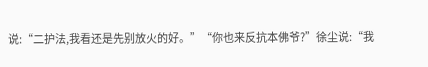说:“二护法,我看还是先别放火的好。”“你也来反抗本佛爷?”徐尘说:“我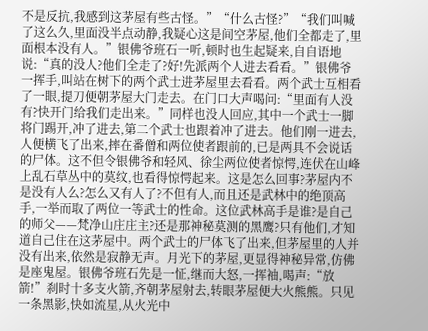不是反抗,我感到这茅屋有些古怪。”“什么古怪?”“我们叫喊了这么久,里面没半点动静,我疑心这是间空茅屋,他们全都走了,里面根本没有人。”银佛爷班石一听,顿时也生起疑来,自自语地说:“真的没人?他们全走了?好!先派两个人进去看看。”银佛爷一挥手,叫站在树下的两个武士进茅屋里去看看。两个武士互相看了一眼,提刀便朝茅屋大门走去。在门口大声喝问:“里面有人没有?快开门给我们走出来。”同样也没人回应,其中一个武士一脚将门踢开,冲了进去,第二个武士也跟着冲了进去。他们刚一进去,人便横飞了出来,摔在番僧和两位使者跟前的,已是两具不会说话的尸体。这不但令银佛爷和轻风、徐尘两位使者惊愕,连伏在山峰上乱石草丛中的莫纹,也看得惊愕起来。这是怎么回事?茅屋内不是没有人么?怎么又有人了?不但有人,而且还是武林中的绝顶高手,一举而取了两位一等武士的性命。这位武林高手是谁?是自己的师父——梵净山庄庄主?还是那神秘莫测的黑鹰?只有他们,才知道自己住在这茅屋中。两个武士的尸体飞了出来,但茅屋里的人并没有出来,依然是寂静无声。月光下的茅屋,更显得神秘异常,仿佛是座鬼屋。银佛爷班石先是一怔,继而大怒,一挥袖,喝声:“放箭!”刹时十多支火箭,齐朝茅屋射去,转眼茅屋便大火熊熊。只见一条黑影,快如流星,从火光中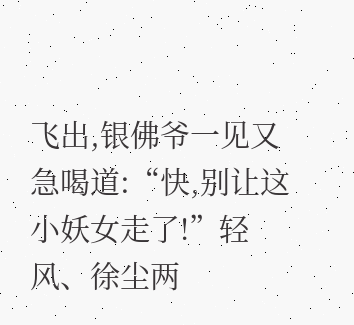飞出,银佛爷一见又急喝道:“快,别让这小妖女走了!”轻风、徐尘两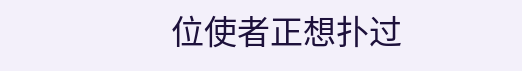位使者正想扑过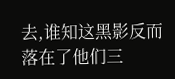去,谁知这黑影反而落在了他们三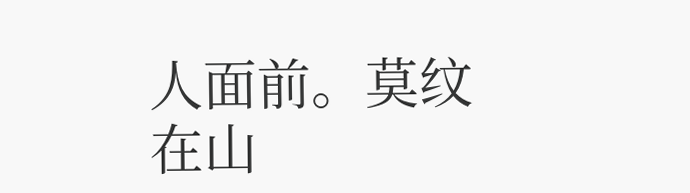人面前。莫纹在山